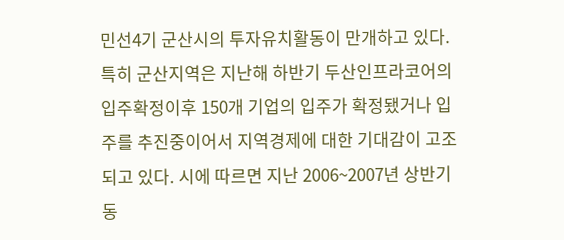민선4기 군산시의 투자유치활동이 만개하고 있다. 특히 군산지역은 지난해 하반기 두산인프라코어의 입주확정이후 150개 기업의 입주가 확정됐거나 입주를 추진중이어서 지역경제에 대한 기대감이 고조되고 있다. 시에 따르면 지난 2006~2007년 상반기동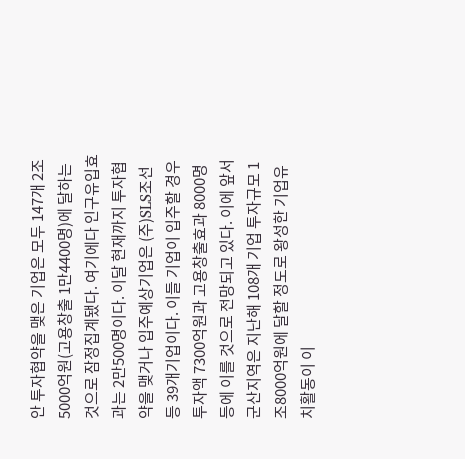안 투자협약을 맺은 기업은 모두 147개 2조5000억원(고용창출 1만4400명)에 달하는 것으로 잠정집계됐다. 여기에다 인구유입효과는 2만500명이다. 이달 현재까지 투자협약을 맺거나 입주예상기업은 (주)SLS조선 등 39개기업이다. 이들 기업이 입주할 경우 투자액 7300억원과 고용창출효과 8000명 등에 이를 것으로 전망되고 있다. 이에 앞서 군산지역은 지난해 108개 기업 투자규모 1조8000억원에 달할 정도로 왕성한 기업유치활동이 이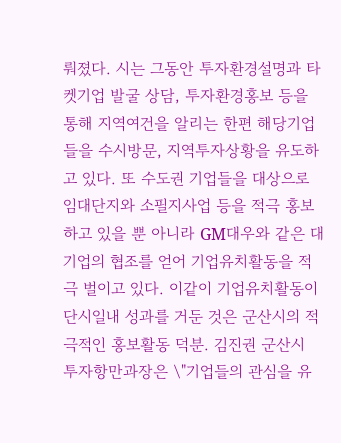뤄졌다. 시는 그동안 투자환경설명과 타켓기업 발굴 상담, 투자환경홍보 등을 통해 지역여건을 알리는 한편 해당기업들을 수시방문, 지역투자상황을 유도하고 있다. 또 수도권 기업들을 대상으로 임대단지와 소필지사업 등을 적극 홍보하고 있을 뿐 아니라 GM대우와 같은 대기업의 협조를 얻어 기업유치활동을 적극 벌이고 있다. 이같이 기업유치활동이 단시일내 성과를 거둔 것은 군산시의 적극적인 홍보활동 덕분. 김진권 군산시 투자항만과장은 \"기업들의 관심을 유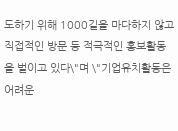도하기 위해 1000길을 마다하지 않고 직접적인 방문 등 적극적인 홍보활동을 벌이고 있다\"며 \"기업유치활동은 어려운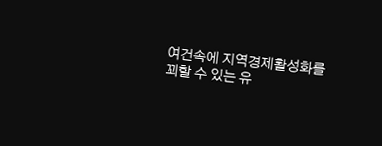여건속에 지역경제활성화를 꾀할 수 있는 유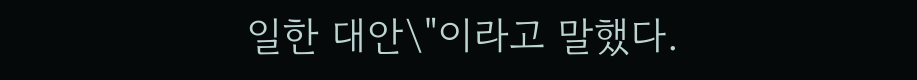일한 대안\"이라고 말했다.